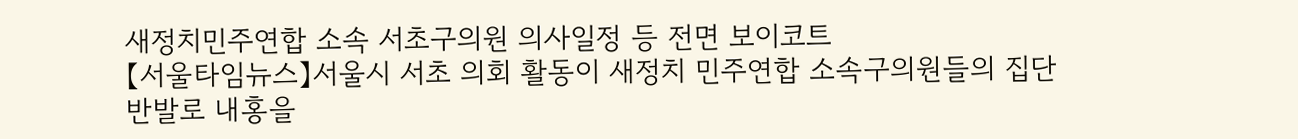새정치민주연합 소속 서초구의원 의사일정 등 전면 보이코트
【서울타임뉴스】서울시 서초 의회 활동이 새정치 민주연합 소속구의원들의 집단 반발로 내홍을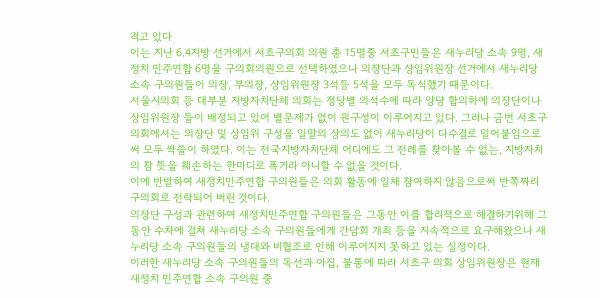격고 있다
이는 지난 6.4지방 선거에서 서초구의회 의원 총 15명중 서초구민들은 새누리당 소속 9명, 새정치 민주연합 6명을 구의회의원으로 선택하였으나 의장단과 상임위원장 선거에서 새누리당 소속 구의원들이 의장, 부의장, 상임위원장 3석등 5석을 모두 독식했기 때문이다.
서울시의회 등 대부분 지방자치단체 의회는 정당별 의석수에 따라 양당 합의하에 의장단이나 상임위원장 들이 배정되고 있어 별문제가 없이 원구성이 이루어지고 있다. 그러나 금번 서초구의회에서는 의장단 및 상임위 구성을 일말의 상의도 없이 새누리당이 다수결로 밀어붙임으로써 모두 싹쓸이 하였다. 이는 전국지방자치단체 어디에도 그 전례를 찾아볼 수 없는, 지방자치의 참 뜻을 훼손하는 한마디로 폭거라 아니할 수 없을 것이다.
이에 반발하여 새정치민주연합 구의원들은 의회 활동에 일체 참여하지 않음으로써 반쪽짜리 구의회로 전락되어 버린 것이다.
의장단 구성과 관련하여 새정치민주연합 구의원들은 그동안 이를 합리적으로 해결하기위해 그동안 수차에 걸쳐 새누리당 소속 구의원들에게 간담회 개최 등을 지속적으로 요구해왔으나 새누리당 소속 구의원들의 냉대와 비협조로 인해 이루어지지 못하고 있는 실정이다.
이러한 새누리당 소속 구의원들의 독선과 아집, 불통에 따라 서초구 의회 상임위원장은 현재 새정치 민주연합 소속 구의원 중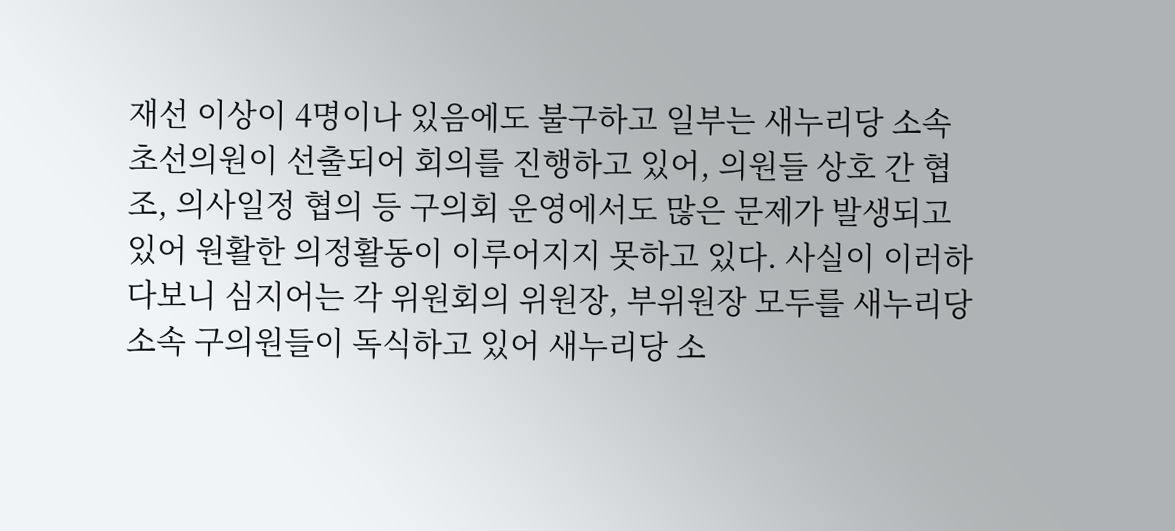재선 이상이 4명이나 있음에도 불구하고 일부는 새누리당 소속 초선의원이 선출되어 회의를 진행하고 있어, 의원들 상호 간 협조, 의사일정 협의 등 구의회 운영에서도 많은 문제가 발생되고 있어 원활한 의정활동이 이루어지지 못하고 있다. 사실이 이러하다보니 심지어는 각 위원회의 위원장, 부위원장 모두를 새누리당 소속 구의원들이 독식하고 있어 새누리당 소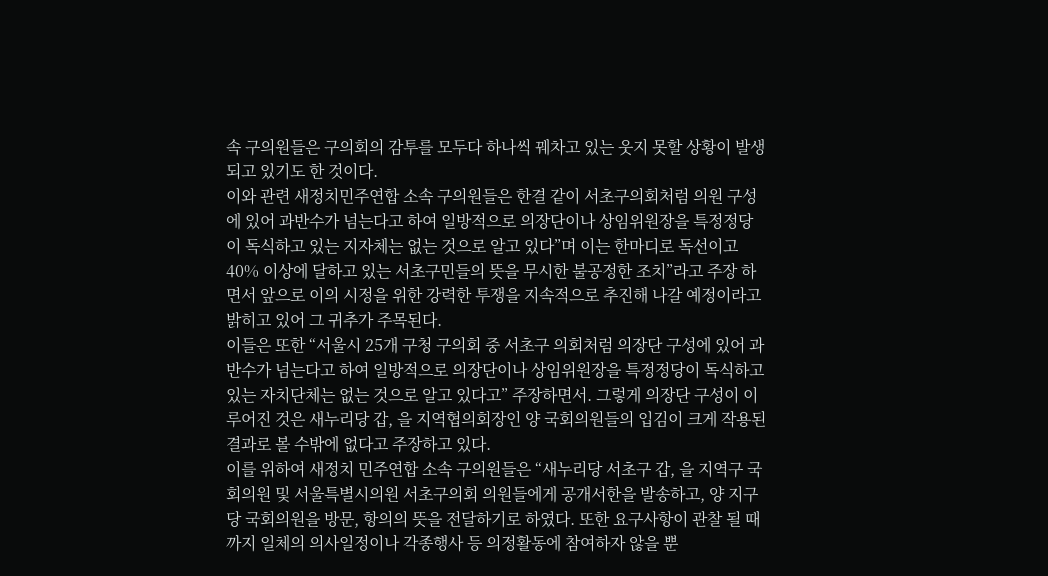속 구의원들은 구의회의 감투를 모두다 하나씩 꿰차고 있는 웃지 못할 상황이 발생되고 있기도 한 것이다.
이와 관련 새정치민주연합 소속 구의원들은 한결 같이 서초구의회처럼 의원 구성에 있어 과반수가 넘는다고 하여 일방적으로 의장단이나 상임위원장을 특정정당이 독식하고 있는 지자체는 없는 것으로 알고 있다”며 이는 한마디로 독선이고 40% 이상에 달하고 있는 서초구민들의 뜻을 무시한 불공정한 조치”라고 주장 하면서 앞으로 이의 시정을 위한 강력한 투쟁을 지속적으로 추진해 나갈 예정이라고 밝히고 있어 그 귀추가 주목된다.
이들은 또한 “서울시 25개 구청 구의회 중 서초구 의회처럼 의장단 구성에 있어 과반수가 넘는다고 하여 일방적으로 의장단이나 상임위원장을 특정정당이 독식하고 있는 자치단체는 없는 것으로 알고 있다고” 주장하면서. 그렇게 의장단 구성이 이루어진 것은 새누리당 갑, 을 지역협의회장인 양 국회의원들의 입김이 크게 작용된 결과로 볼 수밖에 없다고 주장하고 있다.
이를 위하여 새정치 민주연합 소속 구의원들은 “새누리당 서초구 갑, 을 지역구 국회의원 및 서울특별시의원 서초구의회 의원들에게 공개서한을 발송하고, 양 지구당 국회의원을 방문, 항의의 뜻을 전달하기로 하였다. 또한 요구사항이 관찰 될 때까지 일체의 의사일정이나 각종행사 등 의정활동에 참여하자 않을 뿐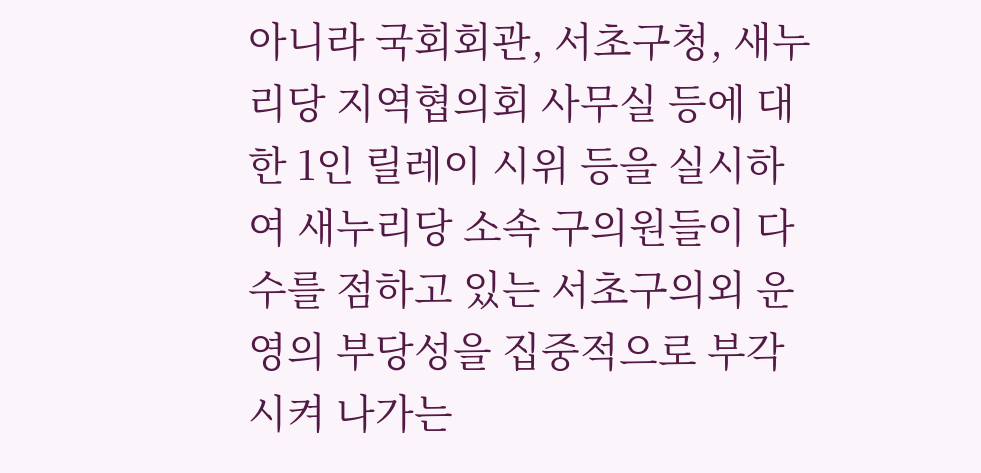아니라 국회회관, 서초구청, 새누리당 지역협의회 사무실 등에 대한 1인 릴레이 시위 등을 실시하여 새누리당 소속 구의원들이 다수를 점하고 있는 서초구의외 운영의 부당성을 집중적으로 부각시켜 나가는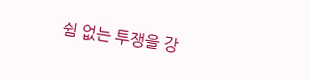쉼 없는 투쟁을 강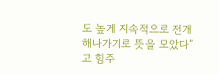도 높게 지속적으로 전개해나가기로 뜻을 모았다”고 힘주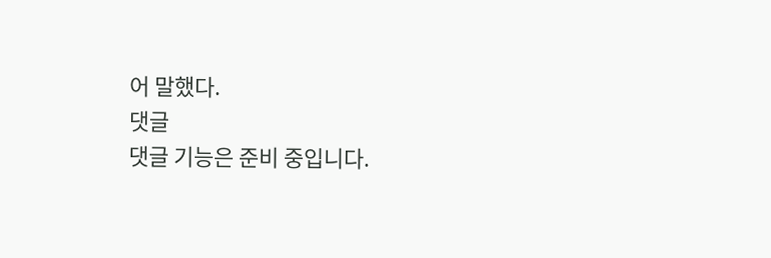어 말했다.
댓글
댓글 기능은 준비 중입니다.